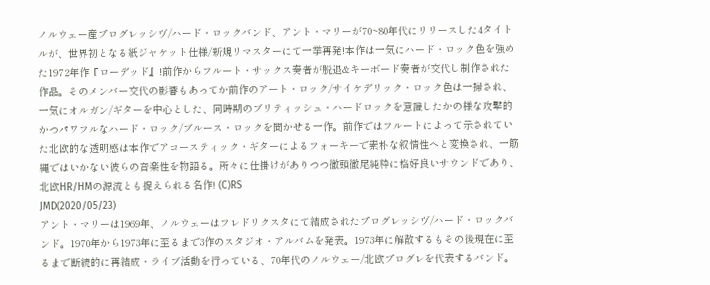ノルウェー産プログレッシヴ/ハード・ロックバンド、アント・マリーが70~80年代にリリースした4タイトルが、世界初となる紙ジャケット仕様/新規リマスターにて一挙再発!本作は一気にハード・ロック色を強めた1972年作『ローデッド』!前作からフルート・サックス奏者が脱退&キーボード奏者が交代し制作された作品。そのメンバー交代の影響もあってか前作のアート・ロック/サイケデリック・ロック色は一掃され、一気にオルガン/ギターを中心とした、同時期のブリティッシュ・ハードロックを意識したかの様な攻撃的かつパワフルなハード・ロック/ブルース・ロックを聞かせる一作。前作ではフルートによって示されていた北欧的な透明感は本作でアコースティック・ギターによるフォーキーで素朴な叙情性へと変換され、一筋縄ではいかない彼らの音楽性を物語る。所々に仕掛けがありつつ徹頭徹尾純粋に格好良いサウンドであり、北欧HR/HMの源流とも捉えられる名作! (C)RS
JMD(2020/05/23)
アント・マリーは1969年、ノルウェーはフレドリクスタにて結成されたプログレッシヴ/ハード・ロックバンド。1970年から1973年に至るまで3作のスタジオ・アルバムを発表。1973年に解散するもその後現在に至るまで断続的に再結成・ライブ活動を行っている、70年代のノルウェー/北欧プログレを代表するバンド。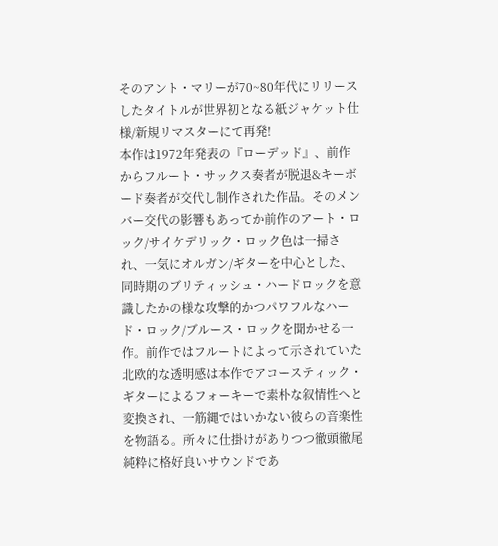そのアント・マリーが70~80年代にリリースしたタイトルが世界初となる紙ジャケット仕様/新規リマスターにて再発!
本作は1972年発表の『ローデッド』、前作からフルート・サックス奏者が脱退&キーボード奏者が交代し制作された作品。そのメンバー交代の影響もあってか前作のアート・ロック/サイケデリック・ロック色は一掃され、一気にオルガン/ギターを中心とした、同時期のブリティッシュ・ハードロックを意識したかの様な攻撃的かつパワフルなハード・ロック/ブルース・ロックを聞かせる一作。前作ではフルートによって示されていた北欧的な透明感は本作でアコースティック・ギターによるフォーキーで素朴な叙情性へと変換され、一筋縄ではいかない彼らの音楽性を物語る。所々に仕掛けがありつつ徹頭徹尾純粋に格好良いサウンドであ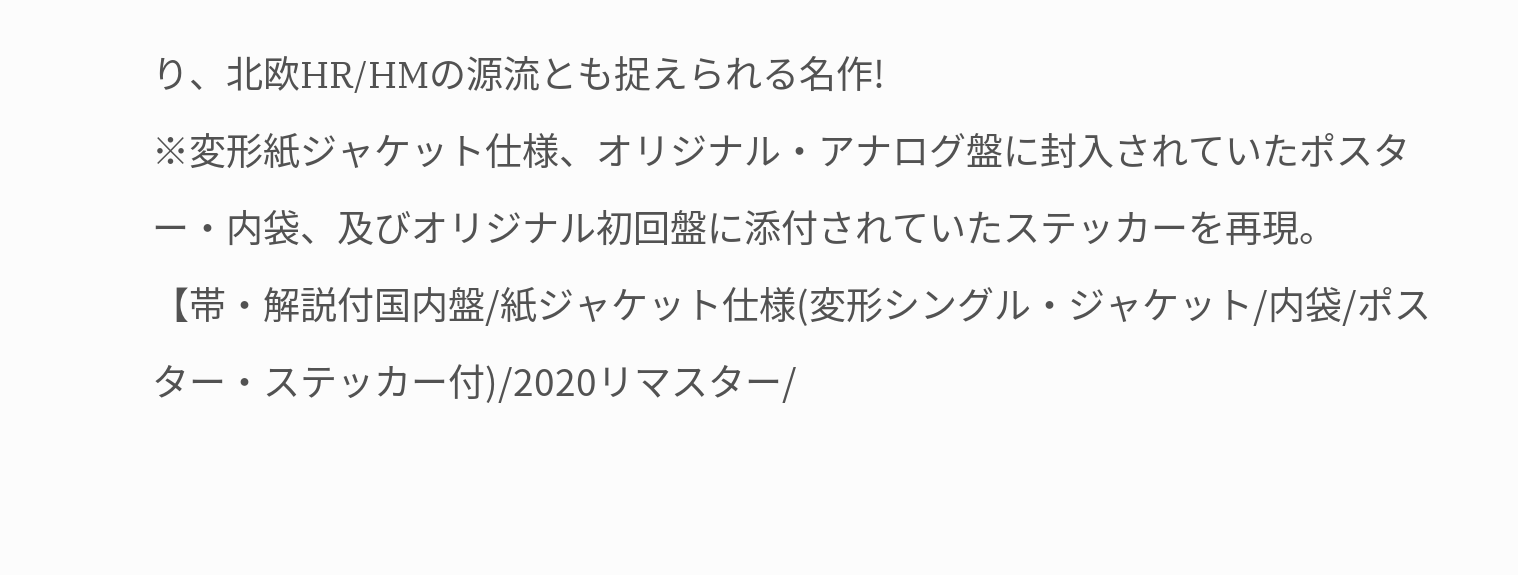り、北欧HR/HMの源流とも捉えられる名作!
※変形紙ジャケット仕様、オリジナル・アナログ盤に封入されていたポスター・内袋、及びオリジナル初回盤に添付されていたステッカーを再現。
【帯・解説付国内盤/紙ジャケット仕様(変形シングル・ジャケット/内袋/ポスター・ステッカー付)/2020リマスター/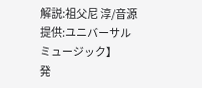解説:祖父尼 淳/音源提供:ユニバーサル ミュージック】
発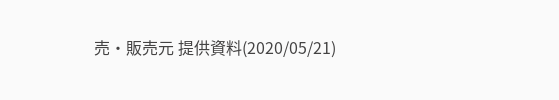売・販売元 提供資料(2020/05/21)